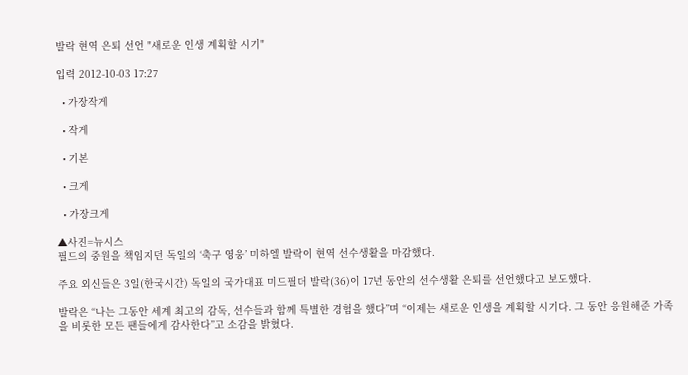발락 현역 은퇴 선언 "새로운 인생 계획할 시기"

입력 2012-10-03 17:27

  • 가장작게

  • 작게

  • 기본

  • 크게

  • 가장크게

▲사진=뉴시스
필드의 중원을 책임지던 독일의 ‘축구 영웅’ 미하엘 발락이 현역 선수생활을 마감했다.

주요 외신들은 3일(한국시간) 독일의 국가대표 미드필더 발락(36)이 17년 동안의 선수생활 은퇴를 선언했다고 보도했다.

발락은 “나는 그동안 세계 최고의 감독, 선수들과 함께 특별한 경험을 했다”며 “이제는 새로운 인생을 계획할 시기다. 그 동안 응원해준 가족을 비롯한 모든 팬들에게 감사한다”고 소감을 밝혔다.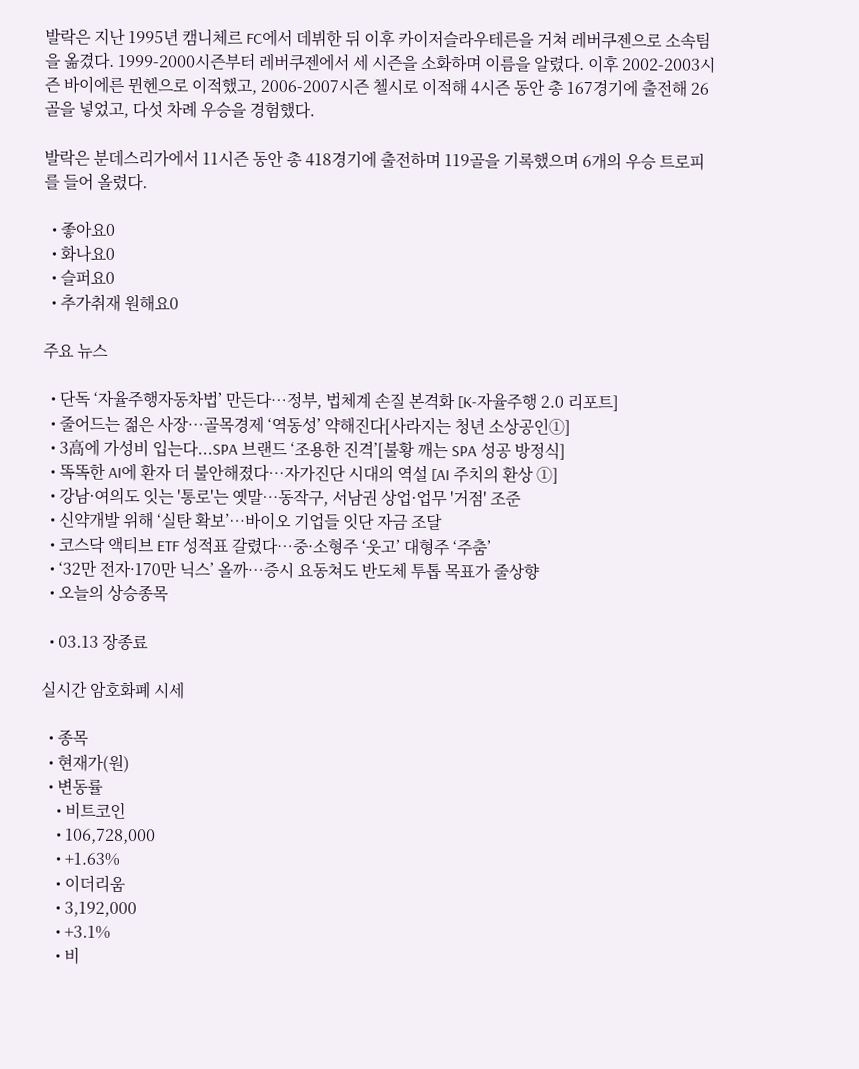발락은 지난 1995년 캠니체르 FC에서 데뷔한 뒤 이후 카이저슬라우테른을 거쳐 레버쿠젠으로 소속팀을 옮겼다. 1999-2000시즌부터 레버쿠젠에서 세 시즌을 소화하며 이름을 알렸다. 이후 2002-2003시즌 바이에른 뮌헨으로 이적했고, 2006-2007시즌 첼시로 이적해 4시즌 동안 총 167경기에 출전해 26골을 넣었고, 다섯 차례 우승을 경험했다.

발락은 분데스리가에서 11시즌 동안 총 418경기에 출전하며 119골을 기록했으며 6개의 우승 트로피를 들어 올렸다.

  • 좋아요0
  • 화나요0
  • 슬퍼요0
  • 추가취재 원해요0

주요 뉴스

  • 단독 ‘자율주행자동차법’ 만든다…정부, 법체계 손질 본격화 [K-자율주행 2.0 리포트]
  • 줄어드는 젊은 사장…골목경제 ‘역동성’ 약해진다[사라지는 청년 소상공인①]
  • 3高에 가성비 입는다...SPA 브랜드 ‘조용한 진격’[불황 깨는 SPA 성공 방정식]
  • 똑똑한 AI에 환자 더 불안해졌다…자가진단 시대의 역설 [AI 주치의 환상 ①]
  • 강남·여의도 잇는 '통로'는 옛말⋯동작구, 서남권 상업·업무 '거점' 조준
  • 신약개발 위해 ‘실탄 확보’…바이오 기업들 잇단 자금 조달
  • 코스닥 액티브 ETF 성적표 갈렸다…중·소형주 ‘웃고’ 대형주 ‘주춤’
  • ‘32만 전자·170만 닉스’ 올까…증시 요동쳐도 반도체 투톱 목표가 줄상향
  • 오늘의 상승종목

  • 03.13 장종료

실시간 암호화폐 시세

  • 종목
  • 현재가(원)
  • 변동률
    • 비트코인
    • 106,728,000
    • +1.63%
    • 이더리움
    • 3,192,000
    • +3.1%
    • 비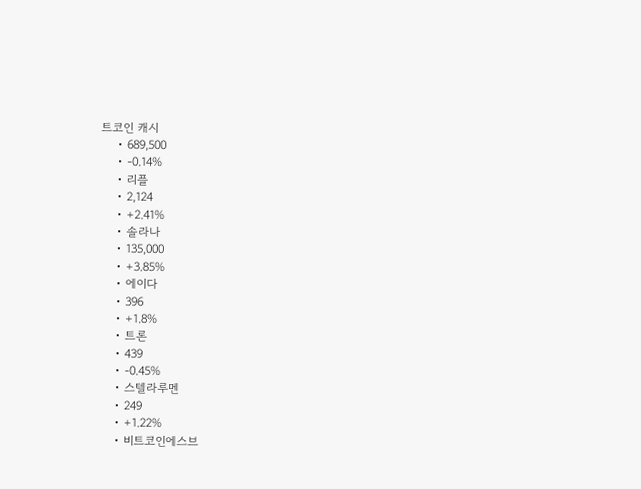트코인 캐시
    • 689,500
    • -0.14%
    • 리플
    • 2,124
    • +2.41%
    • 솔라나
    • 135,000
    • +3.85%
    • 에이다
    • 396
    • +1.8%
    • 트론
    • 439
    • -0.45%
    • 스텔라루멘
    • 249
    • +1.22%
    • 비트코인에스브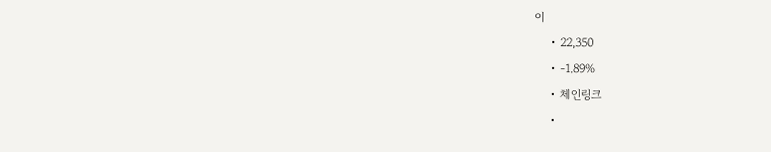이
    • 22,350
    • -1.89%
    • 체인링크
    •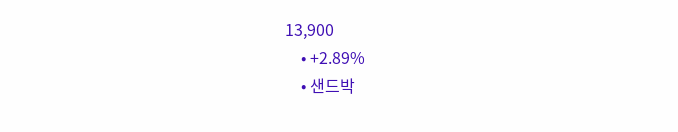13,900
    • +2.89%
    • 샌드박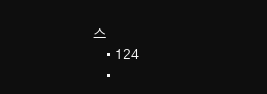스
    • 124
    •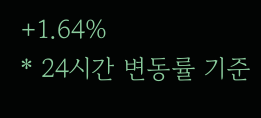+1.64%
* 24시간 변동률 기준